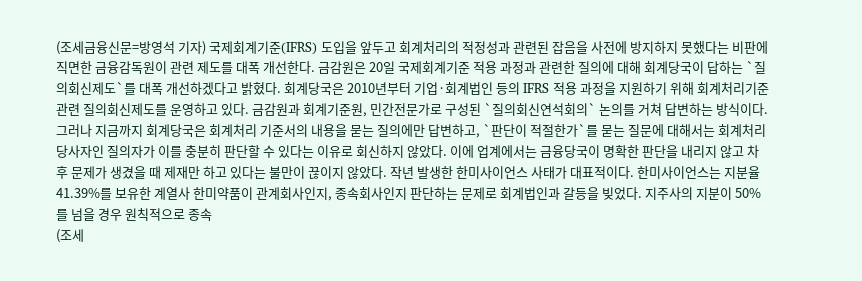(조세금융신문=방영석 기자) 국제회계기준(IFRS) 도입을 앞두고 회계처리의 적정성과 관련된 잡음을 사전에 방지하지 못했다는 비판에 직면한 금융감독원이 관련 제도를 대폭 개선한다. 금감원은 20일 국제회계기준 적용 과정과 관련한 질의에 대해 회계당국이 답하는 `질의회신제도`를 대폭 개선하겠다고 밝혔다. 회계당국은 2010년부터 기업·회계법인 등의 IFRS 적용 과정을 지원하기 위해 회계처리기준 관련 질의회신제도를 운영하고 있다. 금감원과 회계기준원, 민간전문가로 구성된 `질의회신연석회의` 논의를 거쳐 답변하는 방식이다. 그러나 지금까지 회계당국은 회계처리 기준서의 내용을 묻는 질의에만 답변하고, `판단이 적절한가`를 묻는 질문에 대해서는 회계처리 당사자인 질의자가 이를 충분히 판단할 수 있다는 이유로 회신하지 않았다. 이에 업계에서는 금융당국이 명확한 판단을 내리지 않고 차후 문제가 생겼을 때 제재만 하고 있다는 불만이 끊이지 않았다. 작년 발생한 한미사이언스 사태가 대표적이다. 한미사이언스는 지분율 41.39%를 보유한 계열사 한미약품이 관계회사인지, 종속회사인지 판단하는 문제로 회계법인과 갈등을 빚었다. 지주사의 지분이 50%를 넘을 경우 원칙적으로 종속
(조세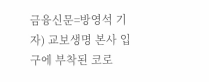금융신문=방영석 기자) 교보생명 본사 입구에 부착된 코로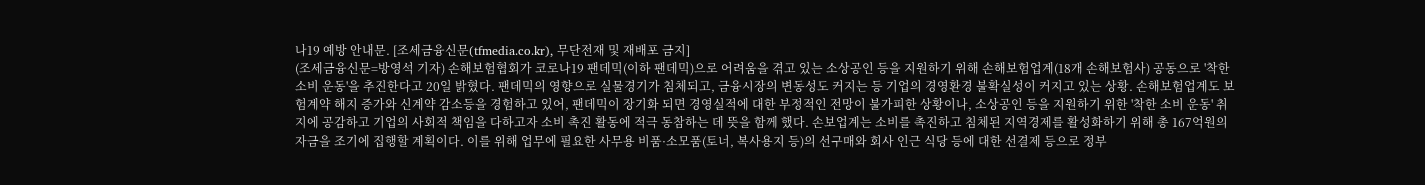나19 예방 안내문. [조세금융신문(tfmedia.co.kr), 무단전재 및 재배포 금지]
(조세금융신문=방영석 기자) 손해보험협회가 코로나19 팬데믹(이하 팬데믹)으로 어려움을 겪고 있는 소상공인 등을 지원하기 위해 손해보험업계(18개 손해보험사) 공동으로 '착한 소비 운동'을 추진한다고 20일 밝혔다. 팬데믹의 영향으로 실물경기가 침체되고, 금융시장의 변동성도 커지는 등 기업의 경영환경 불확실성이 커지고 있는 상황. 손해보험업계도 보험계약 해지 증가와 신계약 감소등을 경험하고 있어, 팬데믹이 장기화 되면 경영실적에 대한 부정적인 전망이 불가피한 상황이나, 소상공인 등을 지원하기 위한 '착한 소비 운동' 취지에 공감하고 기업의 사회적 책임을 다하고자 소비 촉진 활동에 적극 동참하는 데 뜻을 함께 했다. 손보업계는 소비를 촉진하고 침체된 지역경제를 활성화하기 위해 총 167억원의 자금을 조기에 집행할 계획이다. 이를 위해 업무에 필요한 사무용 비품·소모품(토너, 복사용지 등)의 선구매와 회사 인근 식당 등에 대한 선결제 등으로 정부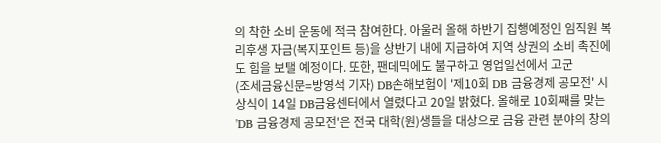의 착한 소비 운동에 적극 참여한다. 아울러 올해 하반기 집행예정인 임직원 복리후생 자금(복지포인트 등)을 상반기 내에 지급하여 지역 상권의 소비 촉진에도 힘을 보탤 예정이다. 또한, 팬데믹에도 불구하고 영업일선에서 고군
(조세금융신문=방영석 기자) DB손해보험이 '제10회 DB 금융경제 공모전' 시상식이 14일 DB금융센터에서 열렸다고 20일 밝혔다. 올해로 10회째를 맞는 'DB 금융경제 공모전'은 전국 대학(원)생들을 대상으로 금융 관련 분야의 창의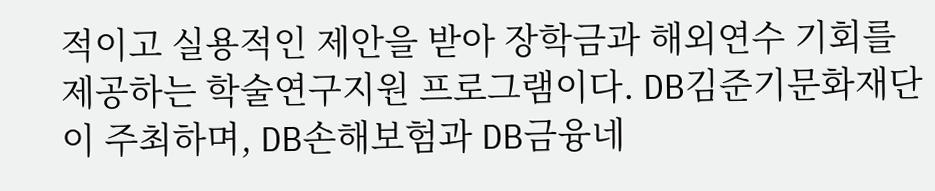적이고 실용적인 제안을 받아 장학금과 해외연수 기회를 제공하는 학술연구지원 프로그램이다. DB김준기문화재단이 주최하며, DB손해보험과 DB금융네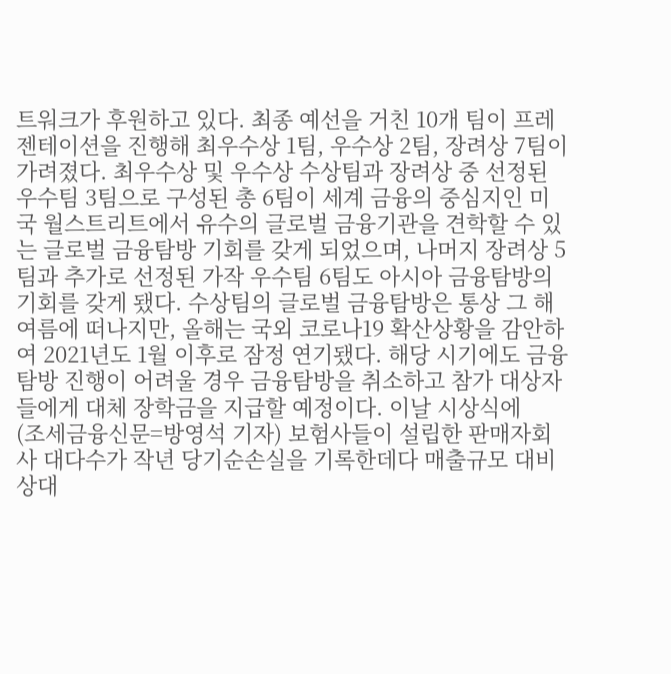트워크가 후원하고 있다. 최종 예선을 거친 10개 팀이 프레젠테이션을 진행해 최우수상 1팀, 우수상 2팀, 장려상 7팀이 가려졌다. 최우수상 및 우수상 수상팀과 장려상 중 선정된 우수팀 3팀으로 구성된 총 6팀이 세계 금융의 중심지인 미국 월스트리트에서 유수의 글로벌 금융기관을 견학할 수 있는 글로벌 금융탐방 기회를 갖게 되었으며, 나머지 장려상 5팀과 추가로 선정된 가작 우수팀 6팀도 아시아 금융탐방의 기회를 갖게 됐다. 수상팀의 글로벌 금융탐방은 통상 그 해 여름에 떠나지만, 올해는 국외 코로나19 확산상황을 감안하여 2021년도 1월 이후로 잠정 연기됐다. 해당 시기에도 금융탐방 진행이 어려울 경우 금융탐방을 취소하고 참가 대상자들에게 대체 장학금을 지급할 예정이다. 이날 시상식에
(조세금융신문=방영석 기자) 보험사들이 설립한 판매자회사 대다수가 작년 당기순손실을 기록한데다 매출규모 대비 상대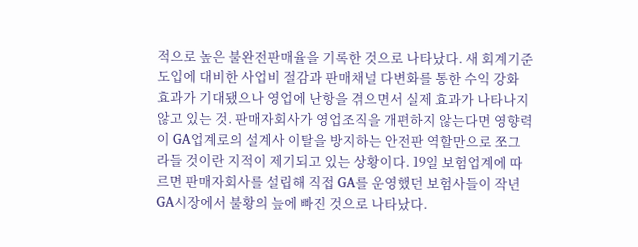적으로 높은 불완전판매율을 기록한 것으로 나타났다. 새 회계기준 도입에 대비한 사업비 절감과 판매채널 다변화를 통한 수익 강화 효과가 기대됐으나 영업에 난항을 겪으면서 실제 효과가 나타나지 않고 있는 것. 판매자회사가 영업조직을 개편하지 않는다면 영향력이 GA업계로의 설계사 이탈을 방지하는 안전판 역할만으로 쪼그라들 것이란 지적이 제기되고 있는 상황이다. 19일 보험업계에 따르면 판매자회사를 설립해 직접 GA를 운영했던 보험사들이 작년 GA시장에서 불황의 늪에 빠진 것으로 나타났다.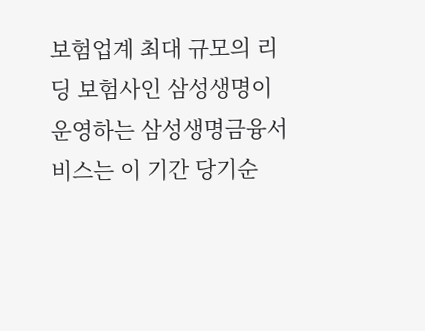보험업계 최대 규모의 리딩 보험사인 삼성생명이 운영하는 삼성생명금융서비스는 이 기간 당기순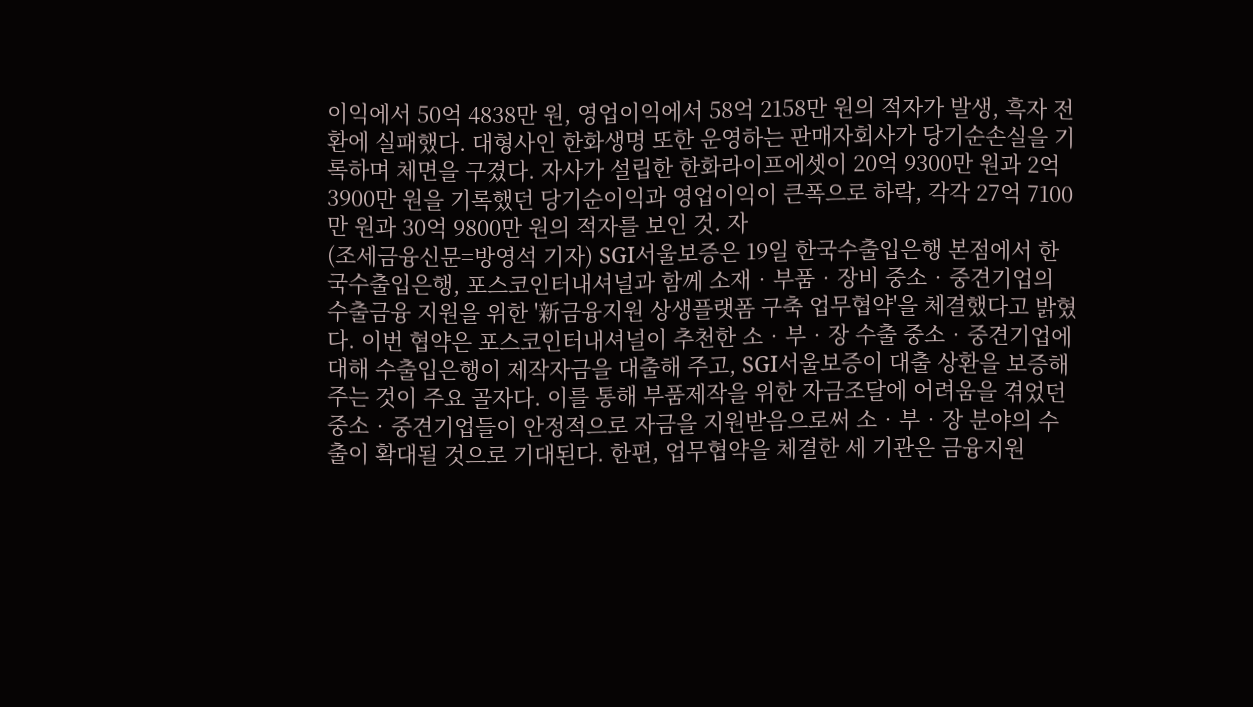이익에서 50억 4838만 원, 영업이익에서 58억 2158만 원의 적자가 발생, 흑자 전환에 실패했다. 대형사인 한화생명 또한 운영하는 판매자회사가 당기순손실을 기록하며 체면을 구겼다. 자사가 설립한 한화라이프에셋이 20억 9300만 원과 2억 3900만 원을 기록했던 당기순이익과 영업이익이 큰폭으로 하락, 각각 27억 7100만 원과 30억 9800만 원의 적자를 보인 것. 자
(조세금융신문=방영석 기자) SGI서울보증은 19일 한국수출입은행 본점에서 한국수출입은행, 포스코인터내셔널과 함께 소재‧부품‧장비 중소‧중견기업의 수출금융 지원을 위한 '新금융지원 상생플랫폼 구축 업무협약'을 체결했다고 밝혔다. 이번 협약은 포스코인터내셔널이 추천한 소‧부‧장 수출 중소‧중견기업에 대해 수출입은행이 제작자금을 대출해 주고, SGI서울보증이 대출 상환을 보증해 주는 것이 주요 골자다. 이를 통해 부품제작을 위한 자금조달에 어려움을 겪었던 중소‧중견기업들이 안정적으로 자금을 지원받음으로써 소‧부‧장 분야의 수출이 확대될 것으로 기대된다. 한편, 업무협약을 체결한 세 기관은 금융지원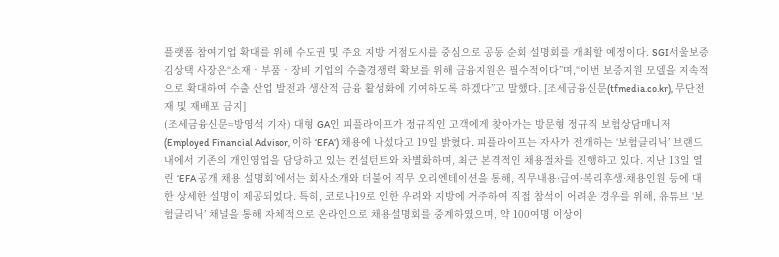플랫폼 참여기업 확대를 위해 수도권 및 주요 지방 거점도시를 중심으로 공동 순회 설명회를 개최할 예정이다. SGI서울보증 김상택 사장은“소재‧부품‧장비 기업의 수출경쟁력 확보를 위해 금융지원은 필수적이다”며,“이번 보증지원 모델을 지속적으로 확대하여 수출 산업 발전과 생산적 금융 활성화에 기여하도록 하겠다”고 말했다. [조세금융신문(tfmedia.co.kr), 무단전재 및 재배포 금지]
(조세금융신문=방영석 기자) 대형 GA인 피플라이프가 정규직인 고객에게 찾아가는 방문형 정규직 보험상담매니저(Employed Financial Advisor, 이하 ‘EFA’) 채용에 나섰다고 19일 밝혔다. 피플라이프는 자사가 전개하는 ‘보험클리닉’ 브랜드 내에서 기존의 개인영업을 담당하고 있는 컨설턴트와 차별화하며, 최근 본격적인 채용절차를 진행하고 있다. 지난 13일 열린 ‘EFA 공개 채용 설명회’에서는 회사소개와 더불어 직무 오리엔테이션을 통해, 직무내용·급여·복리후생·채용인원 등에 대한 상세한 설명이 제공되었다. 특히, 코로나19로 인한 우려와 지방에 거주하여 직접 참석이 어려운 경우를 위해, 유튜브 ‘보험클리닉’ 채널을 통해 자체적으로 온라인으로 채용설명회를 중계하였으며, 약 100여명 이상이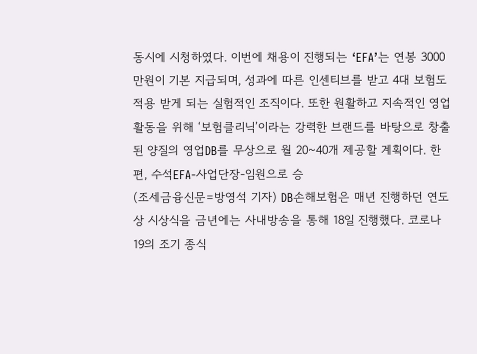동시에 시청하였다. 이번에 채용이 진행되는 ‘EFA’는 연봉 3000만원이 기본 지급되며, 성과에 따른 인센티브를 받고 4대 보험도 적용 받게 되는 실험적인 조직이다. 또한 원활하고 지속적인 영업활동을 위해 ‘보험클리닉’이라는 강력한 브랜드를 바탕으로 창출된 양질의 영업DB를 무상으로 월 20~40개 제공할 계획이다. 한편, 수석EFA-사업단장-임원으로 승
(조세금융신문=방영석 기자) DB손해보험은 매년 진행하던 연도상 시상식을 금년에는 사내방송을 통해 18일 진행했다. 코로나19의 조기 종식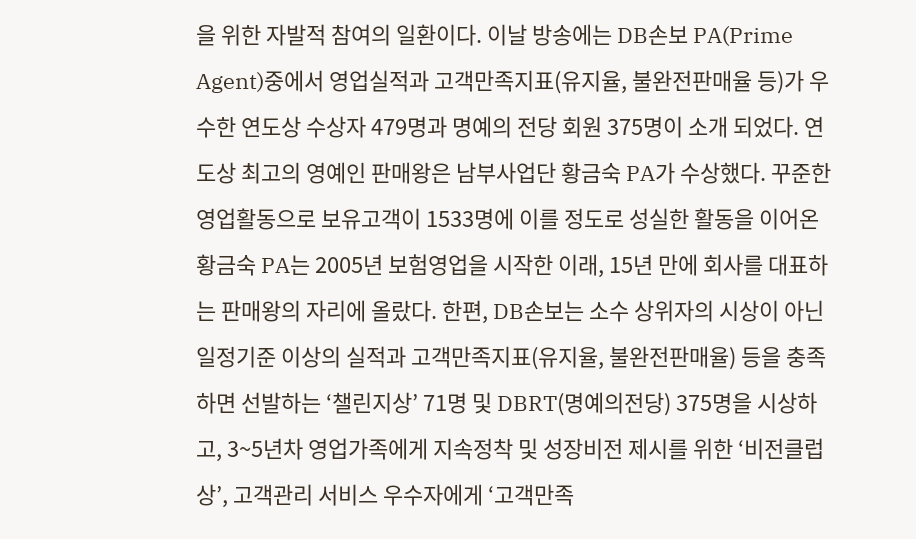을 위한 자발적 참여의 일환이다. 이날 방송에는 DB손보 PA(Prime Agent)중에서 영업실적과 고객만족지표(유지율, 불완전판매율 등)가 우수한 연도상 수상자 479명과 명예의 전당 회원 375명이 소개 되었다. 연도상 최고의 영예인 판매왕은 남부사업단 황금숙 PA가 수상했다. 꾸준한 영업활동으로 보유고객이 1533명에 이를 정도로 성실한 활동을 이어온 황금숙 PA는 2005년 보험영업을 시작한 이래, 15년 만에 회사를 대표하는 판매왕의 자리에 올랐다. 한편, DB손보는 소수 상위자의 시상이 아닌 일정기준 이상의 실적과 고객만족지표(유지율, 불완전판매율) 등을 충족하면 선발하는 ‘챌린지상’ 71명 및 DBRT(명예의전당) 375명을 시상하고, 3~5년차 영업가족에게 지속정착 및 성장비전 제시를 위한 ‘비전클럽상’, 고객관리 서비스 우수자에게 ‘고객만족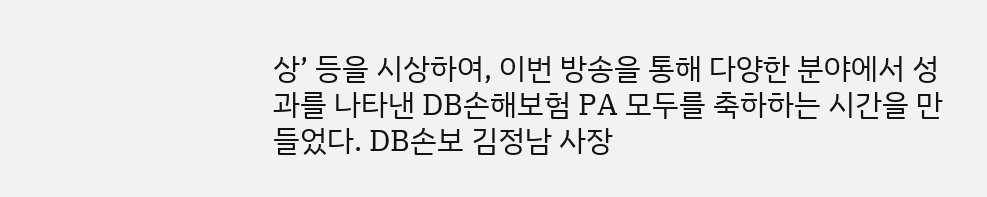상’ 등을 시상하여, 이번 방송을 통해 다양한 분야에서 성과를 나타낸 DB손해보험 PA 모두를 축하하는 시간을 만들었다. DB손보 김정남 사장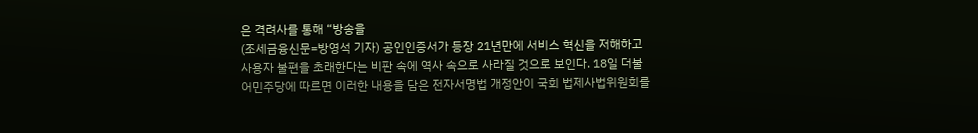은 격려사를 통해 “방송을
(조세금융신문=방영석 기자) 공인인증서가 등장 21년만에 서비스 혁신을 저해하고 사용자 불편을 초래한다는 비판 속에 역사 속으로 사라질 것으로 보인다. 18일 더불어민주당에 따르면 이러한 내용을 담은 전자서명법 개정안이 국회 법제사법위원회를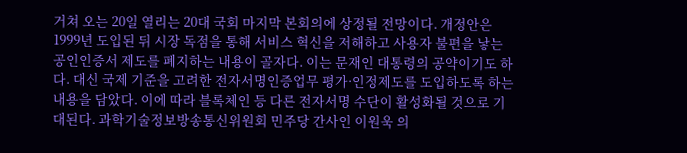거쳐 오는 20일 열리는 20대 국회 마지막 본회의에 상정될 전망이다. 개정안은 1999년 도입된 뒤 시장 독점을 통해 서비스 혁신을 저해하고 사용자 불편을 낳는 공인인증서 제도를 폐지하는 내용이 골자다. 이는 문재인 대통령의 공약이기도 하다. 대신 국제 기준을 고려한 전자서명인증업무 평가·인정제도를 도입하도록 하는 내용을 담았다. 이에 따라 블록체인 등 다른 전자서명 수단이 활성화될 것으로 기대된다. 과학기술정보방송통신위원회 민주당 간사인 이원욱 의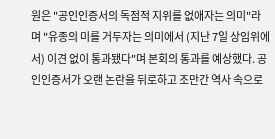원은 "공인인증서의 독점적 지위를 없애자는 의미"라며 "유종의 미를 거두자는 의미에서 (지난 7일 상임위에서) 이견 없이 통과됐다"며 본회의 통과를 예상했다. 공인인증서가 오랜 논란을 뒤로하고 조만간 역사 속으로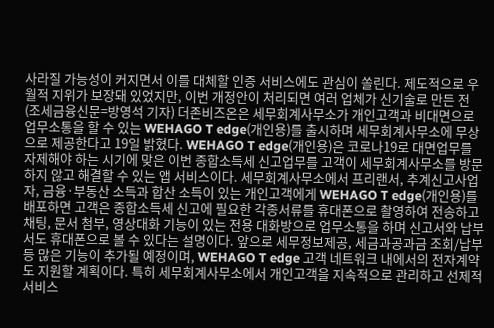사라질 가능성이 커지면서 이를 대체할 인증 서비스에도 관심이 쏠린다. 제도적으로 우월적 지위가 보장돼 있었지만, 이번 개정안이 처리되면 여러 업체가 신기술로 만든 전
(조세금융신문=방영석 기자) 더존비즈온은 세무회계사무소가 개인고객과 비대면으로 업무소통을 할 수 있는 WEHAGO T edge(개인용)를 출시하며 세무회계사무소에 무상으로 제공한다고 19일 밝혔다. WEHAGO T edge(개인용)은 코로나19로 대면업무를 자제해야 하는 시기에 맞은 이번 종합소득세 신고업무를 고객이 세무회계사무소를 방문하지 않고 해결할 수 있는 앱 서비스이다. 세무회계사무소에서 프리랜서, 추계신고사업자, 금융·부동산 소득과 합산 소득이 있는 개인고객에게 WEHAGO T edge(개인용)를 배포하면 고객은 종합소득세 신고에 필요한 각종서류를 휴대폰으로 촬영하여 전송하고 채팅, 문서 첨부, 영상대화 기능이 있는 전용 대화방으로 업무소통을 하며 신고서와 납부서도 휴대폰으로 볼 수 있다는 설명이다. 앞으로 세무정보제공, 세금과공과금 조회/납부 등 많은 기능이 추가될 예정이며, WEHAGO T edge 고객 네트워크 내에서의 전자계약도 지원할 계획이다. 특히 세무회계사무소에서 개인고객을 지속적으로 관리하고 선제적 서비스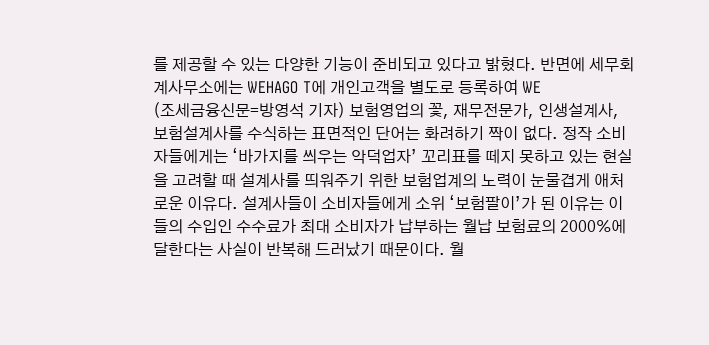를 제공할 수 있는 다양한 기능이 준비되고 있다고 밝혔다. 반면에 세무회계사무소에는 WEHAGO T에 개인고객을 별도로 등록하여 WE
(조세금융신문=방영석 기자) 보험영업의 꽃, 재무전문가, 인생설계사, 보험설계사를 수식하는 표면적인 단어는 화려하기 짝이 없다. 정작 소비자들에게는 ‘바가지를 씌우는 악덕업자’ 꼬리표를 떼지 못하고 있는 현실을 고려할 때 설계사를 띄워주기 위한 보험업계의 노력이 눈물겹게 애처로운 이유다. 설계사들이 소비자들에게 소위 ‘보험팔이’가 된 이유는 이들의 수입인 수수료가 최대 소비자가 납부하는 월납 보험료의 2000%에 달한다는 사실이 반복해 드러났기 때문이다. 월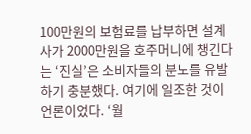100만원의 보험료를 납부하면 설계사가 2000만원을 호주머니에 챙긴다는 ‘진실’은 소비자들의 분노를 유발하기 충분했다. 여기에 일조한 것이 언론이었다. ‘월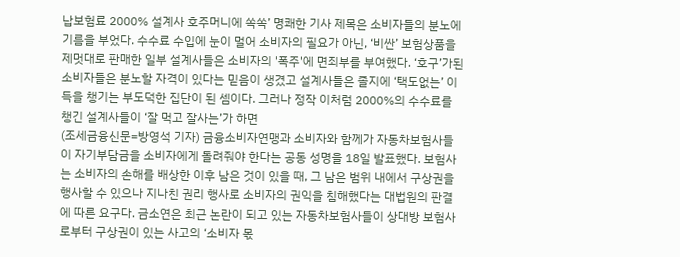납보험료 2000% 설계사 호주머니에 쏙쏙’ 명쾌한 기사 제목은 소비자들의 분노에 기름을 부었다. 수수료 수입에 눈이 멀어 소비자의 필요가 아닌, ‘비싼’ 보험상품을 제멋대로 판매한 일부 설계사들은 소비자의 '폭주'에 면죄부를 부여했다. ‘호구’가된 소비자들은 분노할 자격이 있다는 믿음이 생겼고 설계사들은 졸지에 ‘택도없는’ 이득을 챙기는 부도덕한 집단이 된 셈이다. 그러나 정작 이처럼 2000%의 수수료를 챙긴 설계사들이 ‘잘 먹고 잘사는’가 하면
(조세금융신문=방영석 기자) 금융소비자연맹과 소비자와 함께가 자동차보험사들이 자기부담금을 소비자에게 돌려줘야 한다는 공동 성명을 18일 발표했다. 보험사는 소비자의 손해를 배상한 이후 남은 것이 있을 때, 그 남은 범위 내에서 구상권을 행사할 수 있으나 지나친 권리 행사로 소비자의 권익을 침해했다는 대법원의 판결에 따른 요구다. 금소연은 최근 논란이 되고 있는 자동차보험사들이 상대방 보험사로부터 구상권이 있는 사고의 ‘소비자 몫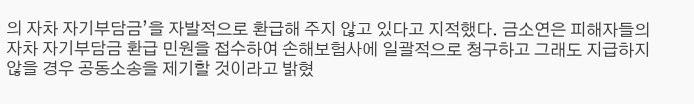의 자차 자기부담금’을 자발적으로 환급해 주지 않고 있다고 지적했다. 금소연은 피해자들의 자차 자기부담금 환급 민원을 접수하여 손해보험사에 일괄적으로 청구하고 그래도 지급하지 않을 경우 공동소송을 제기할 것이라고 밝혔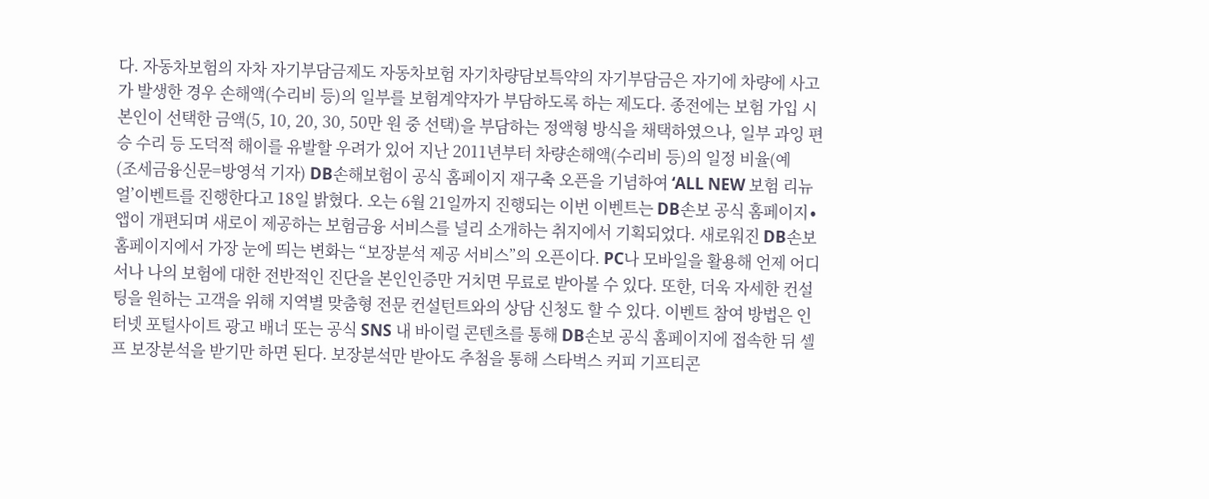다. 자동차보험의 자차 자기부담금제도 자동차보험 자기차량담보특약의 자기부담금은 자기에 차량에 사고가 발생한 경우 손해액(수리비 등)의 일부를 보험계약자가 부담하도록 하는 제도다. 종전에는 보험 가입 시 본인이 선택한 금액(5, 10, 20, 30, 50만 원 중 선택)을 부담하는 정액형 방식을 채택하였으나, 일부 과잉 편승 수리 등 도덕적 해이를 유발할 우려가 있어 지난 2011년부터 차량손해액(수리비 등)의 일정 비율(예
(조세금융신문=방영석 기자) DB손해보험이 공식 홈페이지 재구축 오픈을 기념하여 ‘ALL NEW 보험 리뉴얼’이벤트를 진행한다고 18일 밝혔다. 오는 6월 21일까지 진행되는 이번 이벤트는 DB손보 공식 홈페이지∙앱이 개편되며 새로이 제공하는 보험금융 서비스를 널리 소개하는 취지에서 기획되었다. 새로워진 DB손보 홈페이지에서 가장 눈에 띄는 변화는 “보장분석 제공 서비스”의 오픈이다. PC나 모바일을 활용해 언제 어디서나 나의 보험에 대한 전반적인 진단을 본인인증만 거치면 무료로 받아볼 수 있다. 또한, 더욱 자세한 컨설팅을 원하는 고객을 위해 지역별 맞춤형 전문 컨설턴트와의 상담 신청도 할 수 있다. 이벤트 참여 방법은 인터넷 포털사이트 광고 배너 또는 공식 SNS 내 바이럴 콘텐츠를 통해 DB손보 공식 홈페이지에 접속한 뒤 셀프 보장분석을 받기만 하면 된다. 보장분석만 받아도 추첨을 통해 스타벅스 커피 기프티콘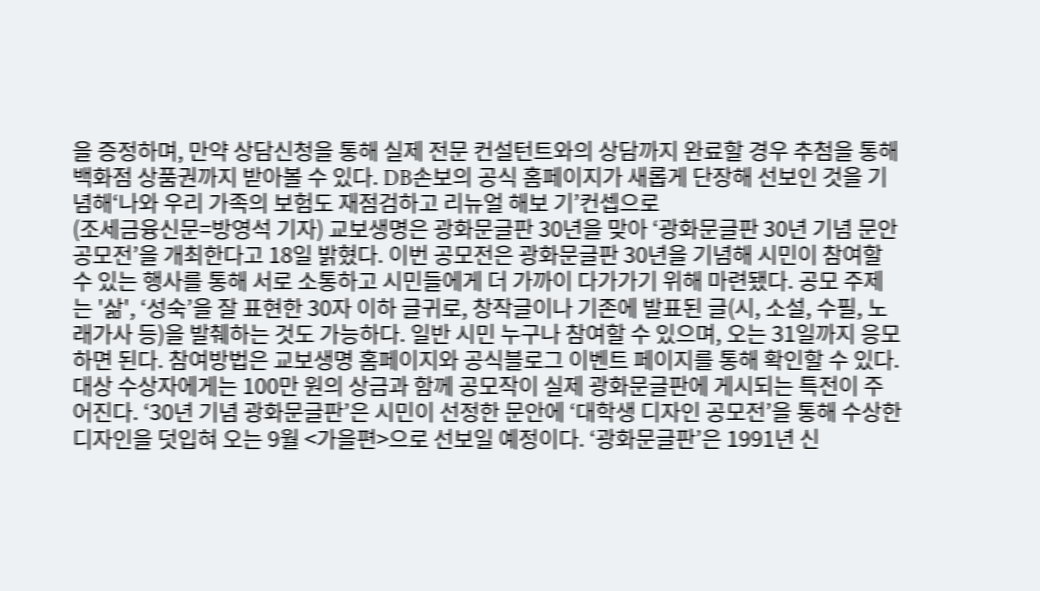을 증정하며, 만약 상담신청을 통해 실제 전문 컨설턴트와의 상담까지 완료할 경우 추첨을 통해 백화점 상품권까지 받아볼 수 있다. DB손보의 공식 홈페이지가 새롭게 단장해 선보인 것을 기념해‘나와 우리 가족의 보험도 재점검하고 리뉴얼 해보 기’컨셉으로
(조세금융신문=방영석 기자) 교보생명은 광화문글판 30년을 맞아 ‘광화문글판 30년 기념 문안 공모전’을 개최한다고 18일 밝혔다. 이번 공모전은 광화문글판 30년을 기념해 시민이 참여할 수 있는 행사를 통해 서로 소통하고 시민들에게 더 가까이 다가가기 위해 마련됐다. 공모 주제는 '삶', ‘성숙’을 잘 표현한 30자 이하 글귀로, 창작글이나 기존에 발표된 글(시, 소설, 수필, 노래가사 등)을 발췌하는 것도 가능하다. 일반 시민 누구나 참여할 수 있으며, 오는 31일까지 응모하면 된다. 참여방법은 교보생명 홈페이지와 공식블로그 이벤트 페이지를 통해 확인할 수 있다. 대상 수상자에게는 100만 원의 상금과 함께 공모작이 실제 광화문글판에 게시되는 특전이 주어진다. ‘30년 기념 광화문글판’은 시민이 선정한 문안에 ‘대학생 디자인 공모전’을 통해 수상한 디자인을 덧입혀 오는 9월 <가을편>으로 선보일 예정이다. ‘광화문글판’은 1991년 신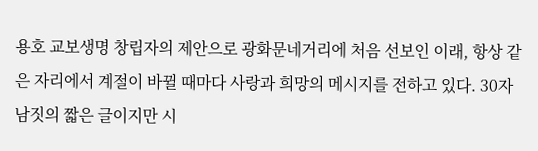용호 교보생명 창립자의 제안으로 광화문네거리에 처음 선보인 이래, 항상 같은 자리에서 계절이 바뀔 때마다 사랑과 희망의 메시지를 전하고 있다. 30자 남짓의 짧은 글이지만 시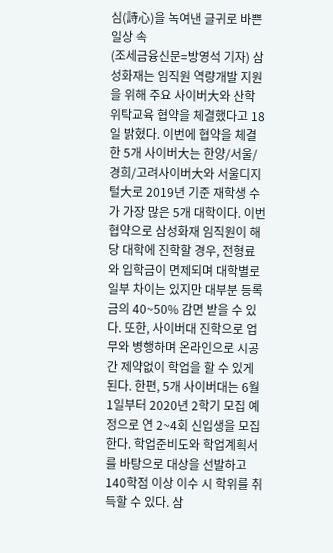심(詩心)을 녹여낸 글귀로 바쁜 일상 속
(조세금융신문=방영석 기자) 삼성화재는 임직원 역량개발 지원을 위해 주요 사이버大와 산학 위탁교육 협약을 체결했다고 18일 밝혔다. 이번에 협약을 체결한 5개 사이버大는 한양/서울/경희/고려사이버大와 서울디지털大로 2019년 기준 재학생 수가 가장 많은 5개 대학이다. 이번 협약으로 삼성화재 임직원이 해당 대학에 진학할 경우, 전형료와 입학금이 면제되며 대학별로 일부 차이는 있지만 대부분 등록금의 40~50% 감면 받을 수 있다. 또한, 사이버대 진학으로 업무와 병행하며 온라인으로 시공간 제약없이 학업을 할 수 있게 된다. 한편, 5개 사이버대는 6월 1일부터 2020년 2학기 모집 예정으로 연 2~4회 신입생을 모집한다. 학업준비도와 학업계획서를 바탕으로 대상을 선발하고 140학점 이상 이수 시 학위를 취득할 수 있다. 삼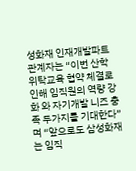성화재 인재개발파트 관계자는 “이번 산학 위탁교육 협약 체결로 인해 임직원의 역량 강화 와 자기개발 니즈 충족 두가지를 기대한다”며 “앞으로도 삼성화재는 임직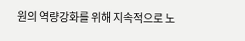원의 역량강화를 위해 지속적으로 노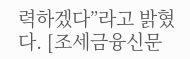력하겠다”라고 밝혔다. [조세금융신문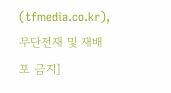(tfmedia.co.kr), 무단전재 및 재배포 금지]